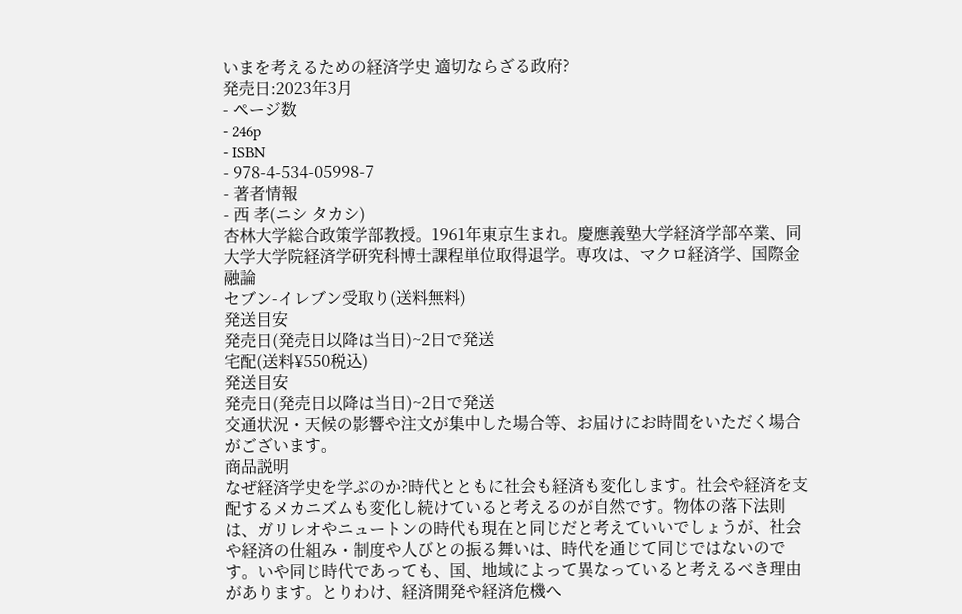いまを考えるための経済学史 適切ならざる政府?
発売日:2023年3月
- ページ数
- 246p
- ISBN
- 978-4-534-05998-7
- 著者情報
- 西 孝(ニシ タカシ)
杏林大学総合政策学部教授。1961年東京生まれ。慶應義塾大学経済学部卒業、同大学大学院経済学研究科博士課程単位取得退学。専攻は、マクロ経済学、国際金融論
セブン-イレブン受取り(送料無料)
発送目安
発売日(発売日以降は当日)~2日で発送
宅配(送料¥550税込)
発送目安
発売日(発売日以降は当日)~2日で発送
交通状況・天候の影響や注文が集中した場合等、お届けにお時間をいただく場合がございます。
商品説明
なぜ経済学史を学ぶのか?時代とともに社会も経済も変化します。社会や経済を支配するメカニズムも変化し続けていると考えるのが自然です。物体の落下法則は、ガリレオやニュートンの時代も現在と同じだと考えていいでしょうが、社会や経済の仕組み・制度や人びとの振る舞いは、時代を通じて同じではないのです。いや同じ時代であっても、国、地域によって異なっていると考えるべき理由があります。とりわけ、経済開発や経済危機へ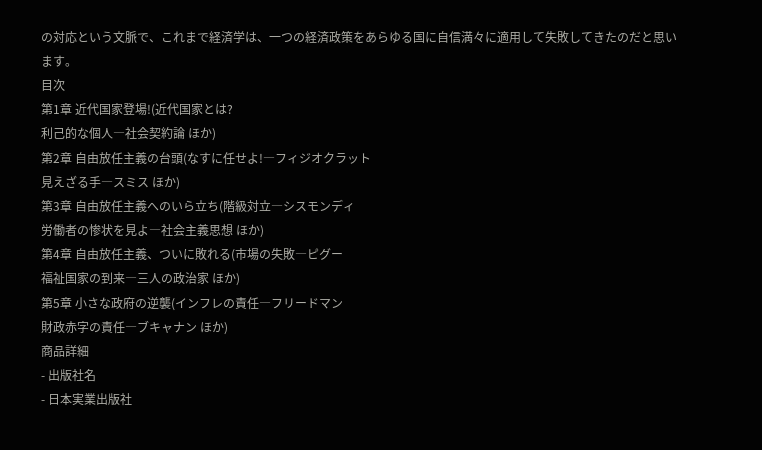の対応という文脈で、これまで経済学は、一つの経済政策をあらゆる国に自信満々に適用して失敗してきたのだと思います。
目次
第1章 近代国家登場!(近代国家とは?
利己的な個人―社会契約論 ほか)
第2章 自由放任主義の台頭(なすに任せよ!―フィジオクラット
見えざる手―スミス ほか)
第3章 自由放任主義へのいら立ち(階級対立―シスモンディ
労働者の惨状を見よ―社会主義思想 ほか)
第4章 自由放任主義、ついに敗れる(市場の失敗―ピグー
福祉国家の到来―三人の政治家 ほか)
第5章 小さな政府の逆襲(インフレの責任―フリードマン
財政赤字の責任―ブキャナン ほか)
商品詳細
- 出版社名
- 日本実業出版社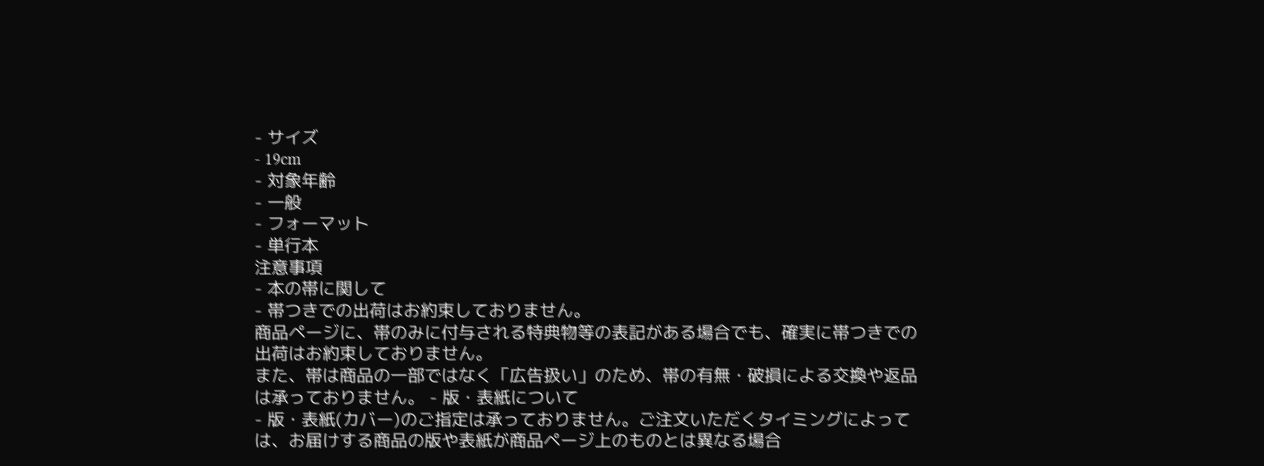- サイズ
- 19cm
- 対象年齢
- 一般
- フォーマット
- 単行本
注意事項
- 本の帯に関して
- 帯つきでの出荷はお約束しておりません。
商品ページに、帯のみに付与される特典物等の表記がある場合でも、確実に帯つきでの出荷はお約束しておりません。
また、帯は商品の一部ではなく「広告扱い」のため、帯の有無・破損による交換や返品は承っておりません。 - 版・表紙について
- 版・表紙(カバー)のご指定は承っておりません。ご注文いただくタイミングによっては、お届けする商品の版や表紙が商品ページ上のものとは異なる場合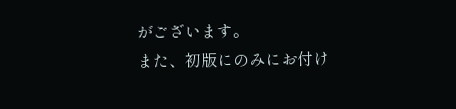がございます。
また、初版にのみにお付け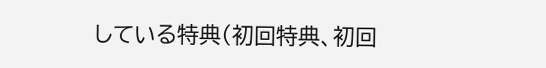している特典(初回特典、初回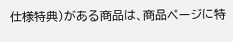仕様特典)がある商品は、商品ページに特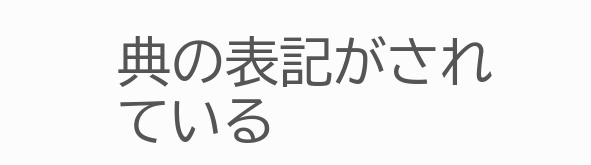典の表記がされている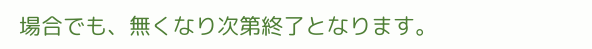場合でも、無くなり次第終了となります。